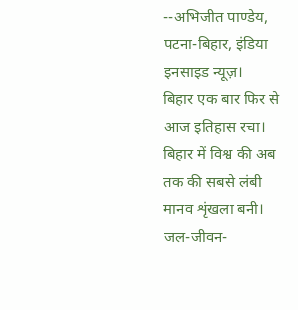--अभिजीत पाण्डेय,
पटना-बिहार, इंडिया इनसाइड न्यूज़।
बिहार एक बार फिर से आज इतिहास रचा। बिहार में विश्व की अब तक की सबसे लंबी मानव शृंखला बनी। जल-जीवन-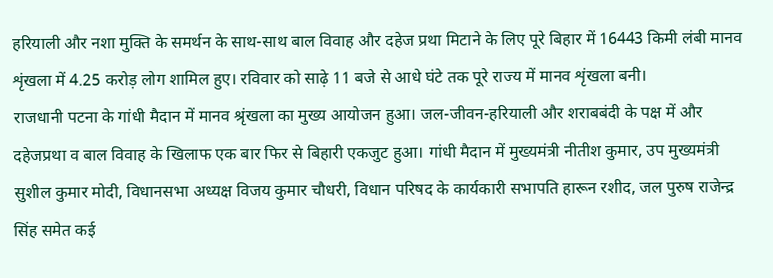हरियाली और नशा मुक्ति के समर्थन के साथ-साथ बाल विवाह और दहेज प्रथा मिटाने के लिए पूरे बिहार में 16443 किमी लंबी मानव शृंखला में 4.25 करोड़ लोग शामिल हुए। रविवार को साढ़े 11 बजे से आधे घंटे तक पूरे राज्य में मानव शृंखला बनी।
राजधानी पटना के गांधी मैदान में मानव श्रृंखला का मुख्य आयोजन हुआ। जल-जीवन-हरियाली और शराबबंदी के पक्ष में और दहेजप्रथा व बाल विवाह के खिलाफ एक बार फिर से बिहारी एकजुट हुआ। गांधी मैदान में मुख्यमंत्री नीतीश कुमार, उप मुख्यमंत्री सुशील कुमार मोदी, विधानसभा अध्यक्ष विजय कुमार चौधरी, विधान परिषद के कार्यकारी सभापति हारून रशीद, जल पुरुष राजेन्द्र सिंह समेत कई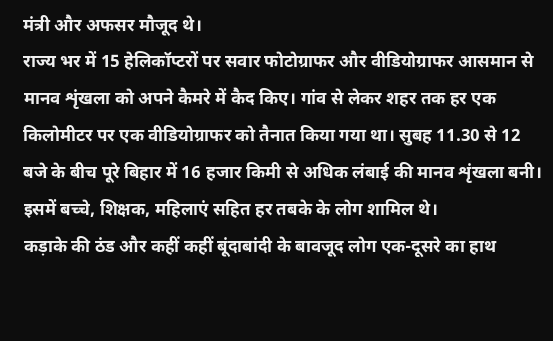मंत्री और अफसर मौजूद थे।
राज्य भर में 15 हेलिकॉप्टरों पर सवार फोटोग्राफर और वीडियोग्राफर आसमान से मानव शृंखला को अपने कैमरे में कैद किए। गांव से लेकर शहर तक हर एक किलोमीटर पर एक वीडियोग्राफर को तैनात किया गया था। सुबह 11.30 से 12 बजे के बीच पूरे बिहार में 16 हजार किमी से अधिक लंबाई की मानव शृंखला बनी। इसमें बच्चे, शिक्षक, महिलाएं सहित हर तबके के लोग शामिल थे।
कड़ाके की ठंड और कहीं कहीं बूंदाबांदी के बावजूद लोग एक-दूसरे का हाथ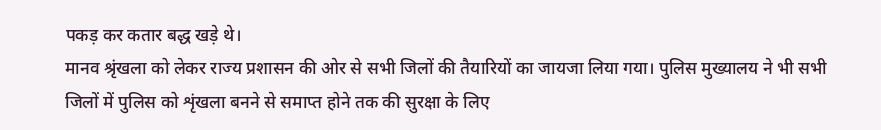पकड़ कर कतार बद्ध खड़े थे।
मानव श्रृंखला को लेकर राज्य प्रशासन की ओर से सभी जिलों की तैयारियों का जायजा लिया गया। पुलिस मुख्यालय ने भी सभी जिलों में पुलिस को शृंखला बनने से समाप्त होने तक की सुरक्षा के लिए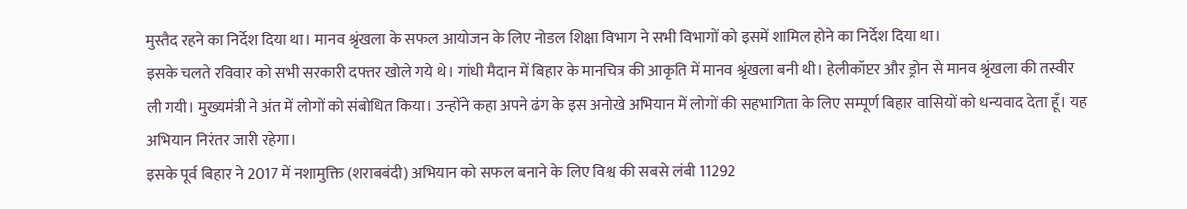मुस्तैद रहने का निर्देश दिया था। मानव श्रृंखला के सफल आयोजन के लिए नोडल शिक्षा विभाग ने सभी विभागों को इसमें शामिल होने का निर्देश दिया था।
इसके चलते रविवार को सभी सरकारी दफ्तर खोले गये थे। गांधी मैदान में बिहार के मानचित्र की आकृति में मानव श्रृंखला बनी थी। हेलीकॉप्टर और ड्रोन से मानव श्रृंखला की तस्वीर ली गयी। मुख्यमंत्री ने अंत में लोगों को संबोधित किया। उन्होंने कहा अपने ढंग के इस अनोखे अभियान में लोगों की सहभागिता के लिए सम्पूर्ण बिहार वासियों को धन्यवाद देता हूँ। यह अभियान निरंतर जारी रहेगा।
इसके पूर्व बिहार ने 2017 में नशामुक्ति (शराबबंदी) अभियान को सफल बनाने के लिए विश्व की सबसे लंबी 11292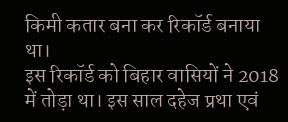किमी कतार बना कर रिकॉर्ड बनाया था।
इस रिकॉर्ड को बिहार वासियों ने 2018 में तोड़ा था। इस साल दहेज प्रथा एवं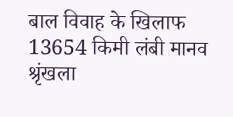बाल विवाह के खिलाफ 13654 किमी लंबी मानव श्रृंखला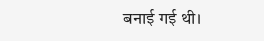बनाई गई थी।